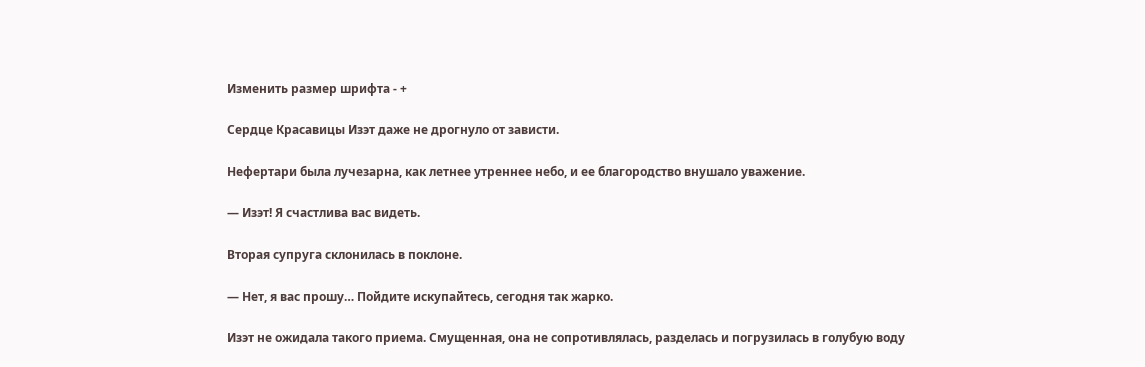Изменить размер шрифта - +

Сердце Красавицы Изэт даже не дрогнуло от зависти.

Нефертари была лучезарна, как летнее утреннее небо, и ее благородство внушало уважение.

— Изэт! Я счастлива вас видеть.

Вторая супруга склонилась в поклоне.

— Нет, я вас прошу… Пойдите искупайтесь, сегодня так жарко.

Изэт не ожидала такого приема. Смущенная, она не сопротивлялась, разделась и погрузилась в голубую воду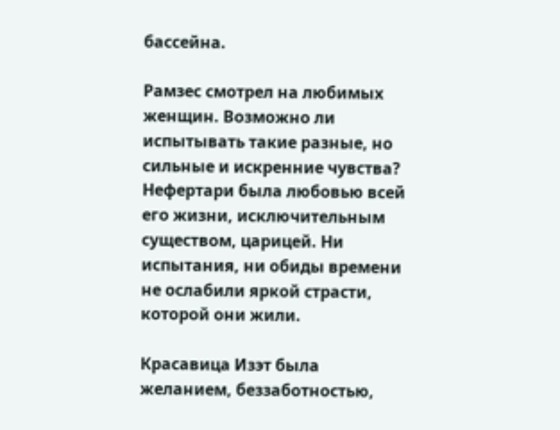бассейна.

Рамзес смотрел на любимых женщин. Возможно ли испытывать такие разные, но сильные и искренние чувства? Нефертари была любовью всей его жизни, исключительным существом, царицей. Ни испытания, ни обиды времени не ослабили яркой страсти, которой они жили.

Красавица Изэт была желанием, беззаботностью,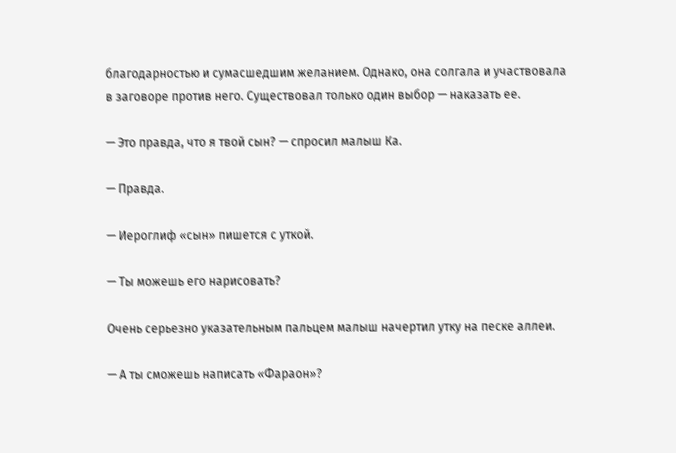благодарностью и сумасшедшим желанием. Однако, она солгала и участвовала в заговоре против него. Существовал только один выбор — наказать ее.

— Это правда, что я твой сын? — спросил малыш Ка.

— Правда.

— Иероглиф «сын» пишется с уткой.

— Ты можешь его нарисовать?

Очень серьезно указательным пальцем малыш начертил утку на песке аллеи.

— А ты сможешь написать «Фараон»?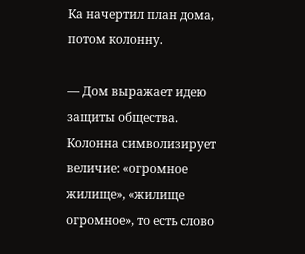Ка начертил план дома, потом колонну.

— Дом выражает идею защиты общества. Колонна символизирует величие: «огромное жилище», «жилище огромное», то есть слово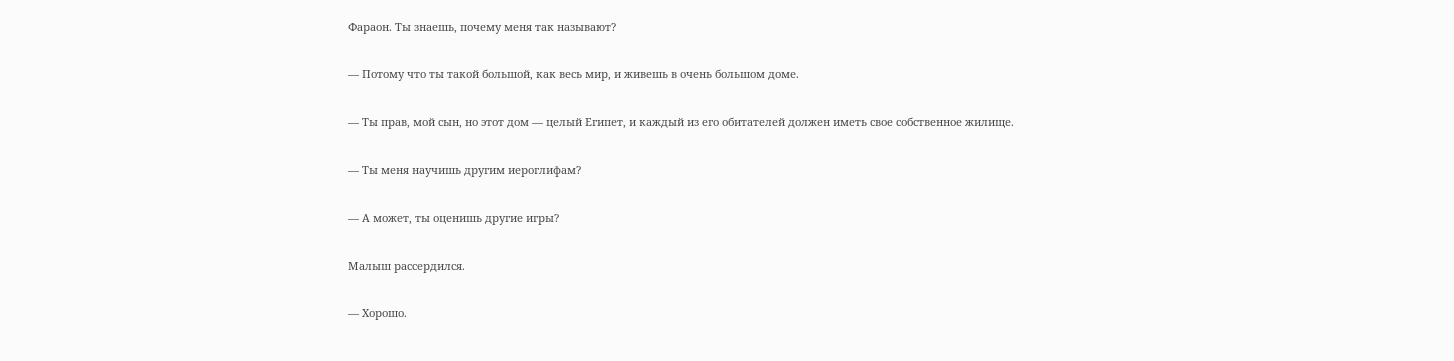Фараон. Ты знаешь, почему меня так называют?

— Потому что ты такой большой, как весь мир, и живешь в очень большом доме.

— Ты прав, мой сын, но этот дом — целый Египет, и каждый из его обитателей должен иметь свое собственное жилище.

— Ты меня научишь другим иероглифам?

— А может, ты оценишь другие игры?

Малыш рассердился.

— Хорошо.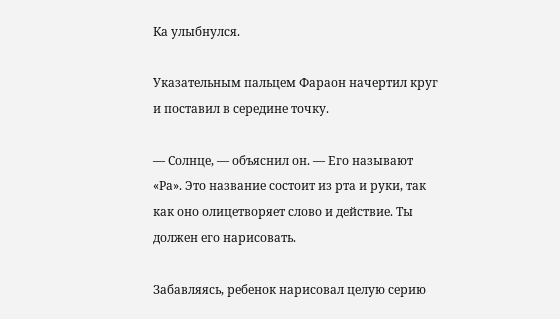Ка улыбнулся.

Указательным пальцем Фараон начертил круг и поставил в середине точку.

— Солнце, — объяснил он. — Его называют «Ра». Это название состоит из рта и руки, так как оно олицетворяет слово и действие. Ты должен его нарисовать.

Забавляясь, ребенок нарисовал целую серию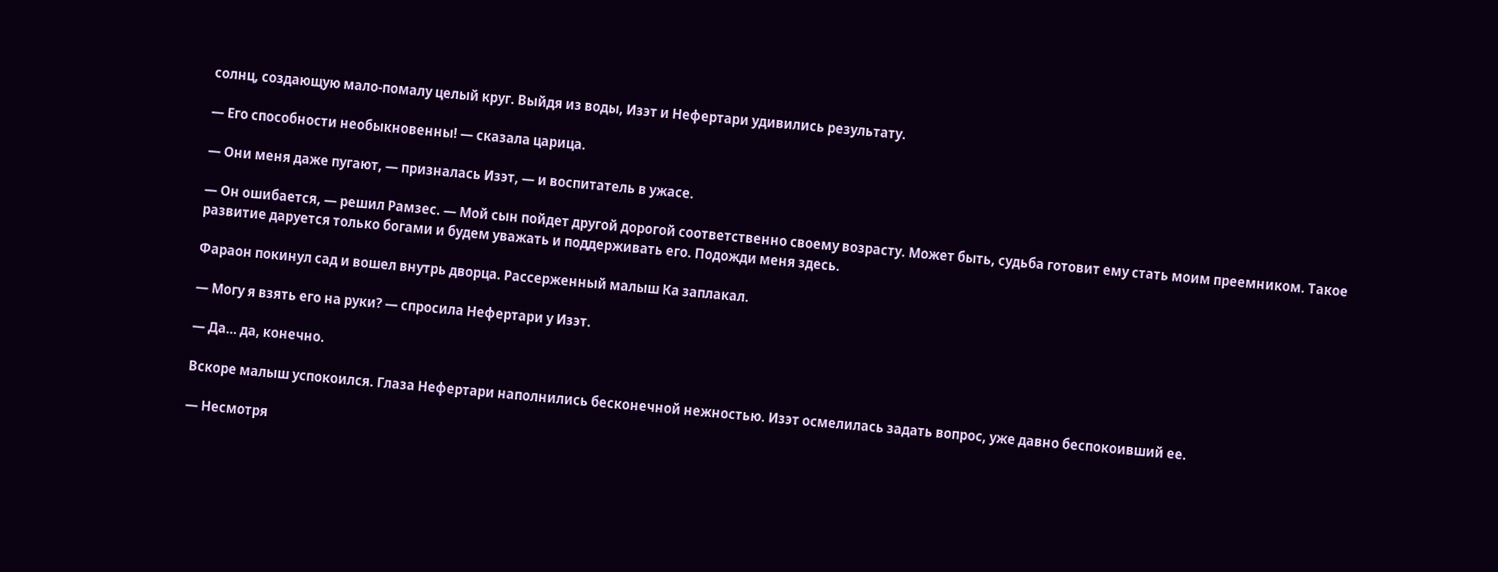солнц, создающую мало-помалу целый круг. Выйдя из воды, Изэт и Нефертари удивились результату.

— Его способности необыкновенны! — сказала царица.

— Они меня даже пугают, — призналась Изэт, — и воспитатель в ужасе.

— Он ошибается, — решил Рамзес. — Мой сын пойдет другой дорогой соответственно своему возрасту. Может быть, судьба готовит ему стать моим преемником. Такое развитие даруется только богами и будем уважать и поддерживать его. Подожди меня здесь.

Фараон покинул сад и вошел внутрь дворца. Рассерженный малыш Ка заплакал.

— Могу я взять его на руки? — спросила Нефертари у Изэт.

— Да… да, конечно.

Вскоре малыш успокоился. Глаза Нефертари наполнились бесконечной нежностью. Изэт осмелилась задать вопрос, уже давно беспокоивший ее.

— Несмотря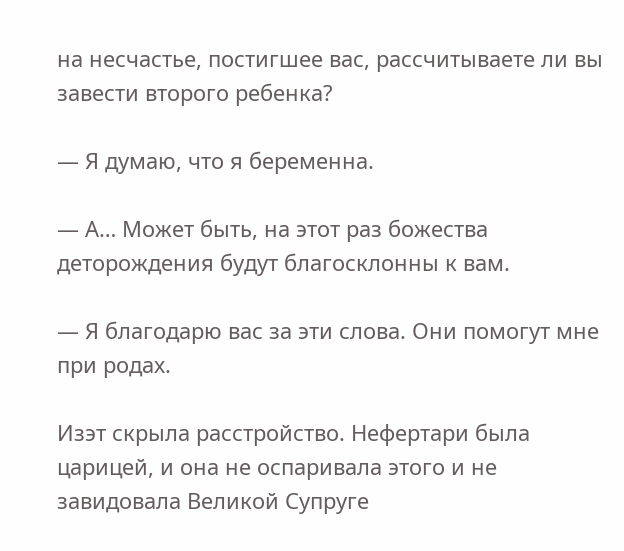на несчастье, постигшее вас, рассчитываете ли вы завести второго ребенка?

— Я думаю, что я беременна.

— А… Может быть, на этот раз божества деторождения будут благосклонны к вам.

— Я благодарю вас за эти слова. Они помогут мне при родах.

Изэт скрыла расстройство. Нефертари была царицей, и она не оспаривала этого и не завидовала Великой Супруге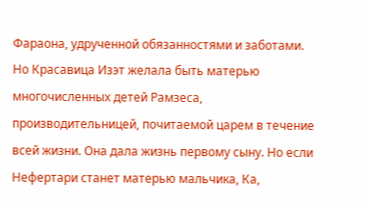Фараона, удрученной обязанностями и заботами. Но Красавица Изэт желала быть матерью многочисленных детей Рамзеса, производительницей, почитаемой царем в течение всей жизни. Она дала жизнь первому сыну. Но если Нефертари станет матерью мальчика, Ка,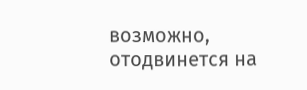возможно, отодвинется на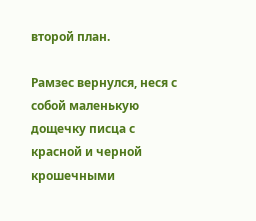второй план.

Рамзес вернулся, неся с собой маленькую дощечку писца с красной и черной крошечными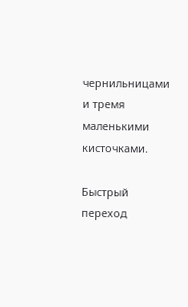чернильницами и тремя маленькими кисточками.

Быстрый переход